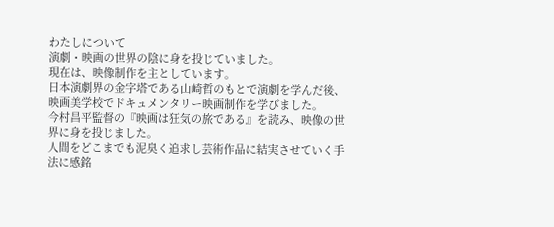わたしについて
演劇・映画の世界の陰に身を投じていました。
現在は、映像制作を主としています。
日本演劇界の金字塔である山崎哲のもとで演劇を学んだ後、映画美学校でドキュメンタリー映画制作を学びました。
今村昌平監督の『映画は狂気の旅である』を読み、映像の世界に身を投じました。
人間をどこまでも泥臭く追求し芸術作品に結実させていく手法に感銘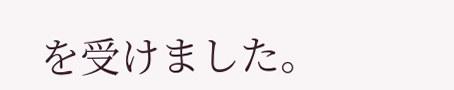を受けました。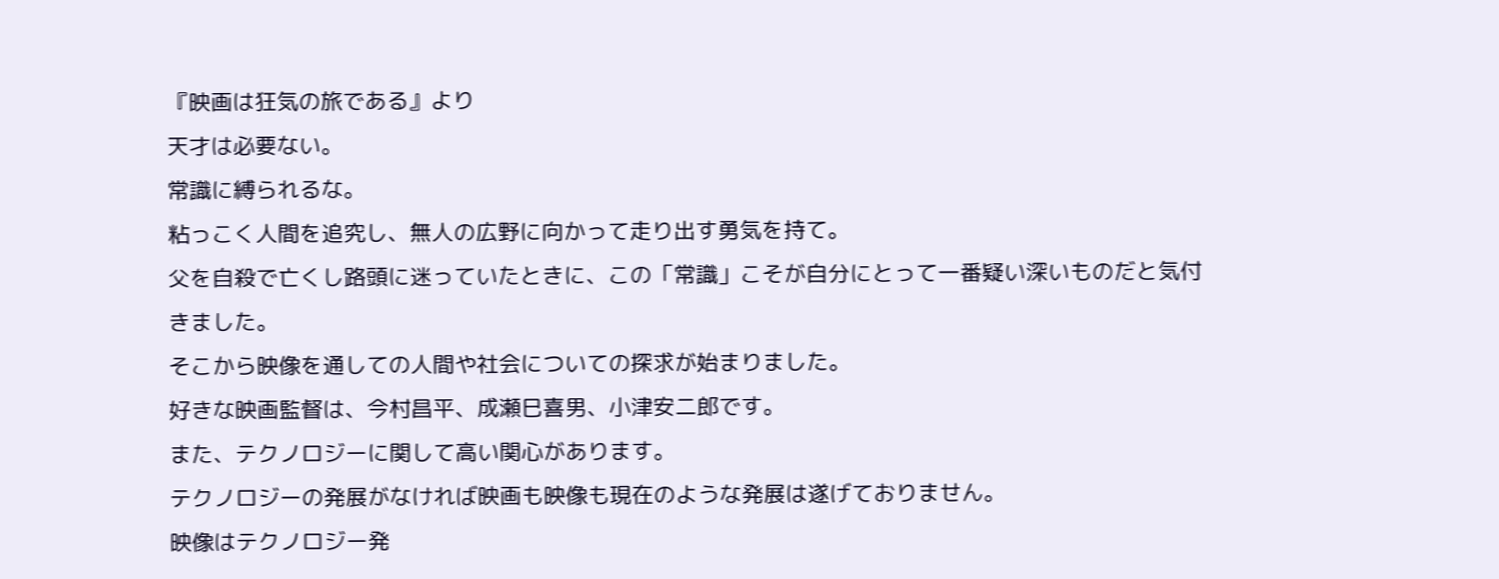『映画は狂気の旅である』より
天才は必要ない。
常識に縛られるな。
粘っこく人間を追究し、無人の広野に向かって走り出す勇気を持て。
父を自殺で亡くし路頭に迷っていたときに、この「常識」こそが自分にとって一番疑い深いものだと気付きました。
そこから映像を通しての人間や社会についての探求が始まりました。
好きな映画監督は、今村昌平、成瀬巳喜男、小津安二郎です。
また、テクノロジーに関して高い関心があります。
テクノロジーの発展がなければ映画も映像も現在のような発展は遂げておりません。
映像はテクノロジー発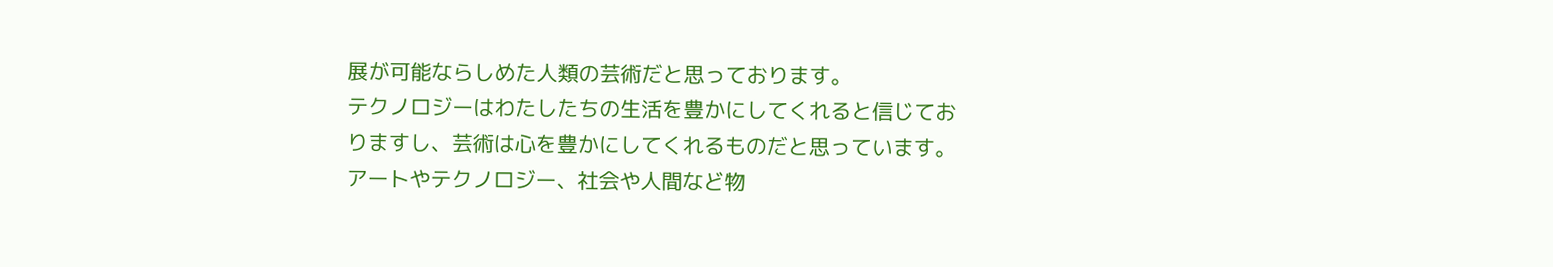展が可能ならしめた人類の芸術だと思っております。
テクノロジーはわたしたちの生活を豊かにしてくれると信じておりますし、芸術は心を豊かにしてくれるものだと思っています。
アートやテクノロジー、社会や人間など物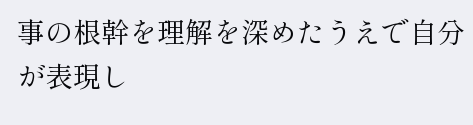事の根幹を理解を深めたうえで自分が表現し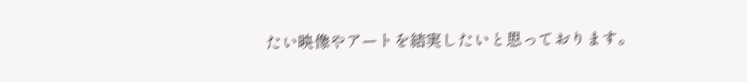たい映像やアートを結実したいと思っております。